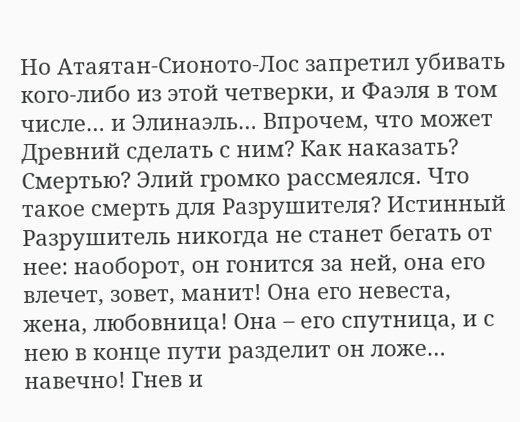Но Атаятан-Сионото-Лос запретил убивать кого-либо из этой четверки, и Фаэля в том числе… и Элинаэль… Впрочем, что может Древний сделать с ним? Как наказать? Смертью? Элий громко рассмеялся. Что такое смерть для Разрушителя? Истинный Разрушитель никогда не станет бегать от нее: наоборот, он гонится за ней, она его влечет, зовет, манит! Она его невеста, жена, любовница! Она – его спутница, и с нею в конце пути разделит он ложе… навечно! Гнев и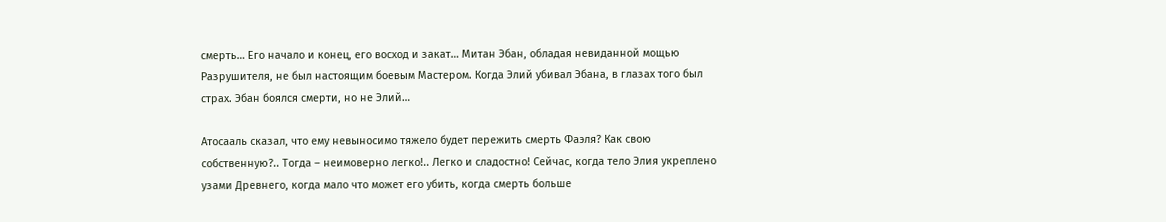смерть… Его начало и конец, его восход и закат… Митан Эбан, обладая невиданной мощью Разрушителя, не был настоящим боевым Мастером. Когда Элий убивал Эбана, в глазах того был страх. Эбан боялся смерти, но не Элий…

Атосааль сказал, что ему невыносимо тяжело будет пережить смерть Фаэля? Как свою собственную?.. Тогда – неимоверно легко!.. Легко и сладостно! Сейчас, когда тело Элия укреплено узами Древнего, когда мало что может его убить, когда смерть больше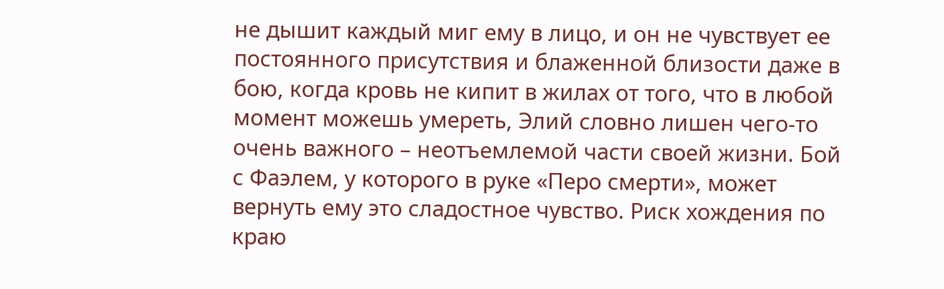не дышит каждый миг ему в лицо, и он не чувствует ее постоянного присутствия и блаженной близости даже в бою, когда кровь не кипит в жилах от того, что в любой момент можешь умереть, Элий словно лишен чего-то очень важного – неотъемлемой части своей жизни. Бой с Фаэлем, у которого в руке «Перо смерти», может вернуть ему это сладостное чувство. Риск хождения по краю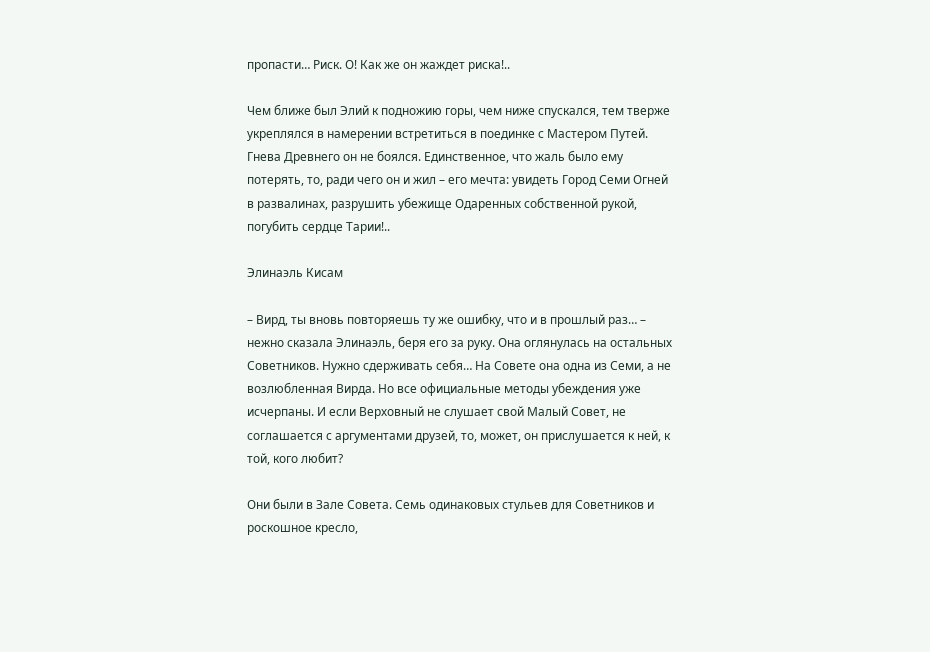пропасти… Риск. О! Как же он жаждет риска!..

Чем ближе был Элий к подножию горы, чем ниже спускался, тем тверже укреплялся в намерении встретиться в поединке с Мастером Путей. Гнева Древнего он не боялся. Единственное, что жаль было ему потерять, то, ради чего он и жил – его мечта: увидеть Город Семи Огней в развалинах, разрушить убежище Одаренных собственной рукой, погубить сердце Тарии!..

Элинаэль Кисам

– Вирд, ты вновь повторяешь ту же ошибку, что и в прошлый раз… – нежно сказала Элинаэль, беря его за руку. Она оглянулась на остальных Советников. Нужно сдерживать себя… На Совете она одна из Семи, а не возлюбленная Вирда. Но все официальные методы убеждения уже исчерпаны. И если Верховный не слушает свой Малый Совет, не соглашается с аргументами друзей, то, может, он прислушается к ней, к той, кого любит?

Они были в Зале Совета. Семь одинаковых стульев для Советников и роскошное кресло,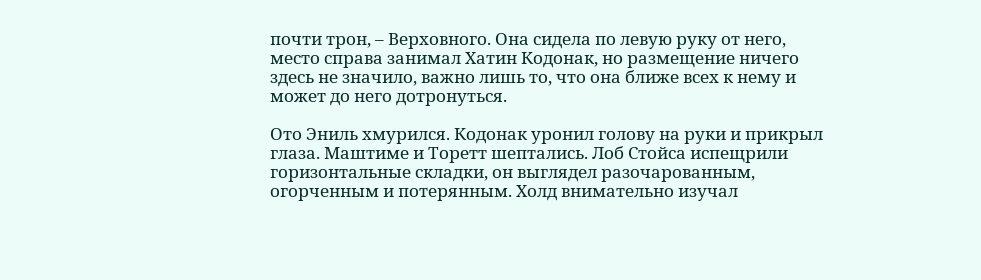почти трон, – Верховного. Она сидела по левую руку от него, место справа занимал Хатин Кодонак, но размещение ничего здесь не значило, важно лишь то, что она ближе всех к нему и может до него дотронуться.

Ото Эниль хмурился. Кодонак уронил голову на руки и прикрыл глаза. Маштиме и Торетт шептались. Лоб Стойса испещрили горизонтальные складки, он выглядел разочарованным, огорченным и потерянным. Холд внимательно изучал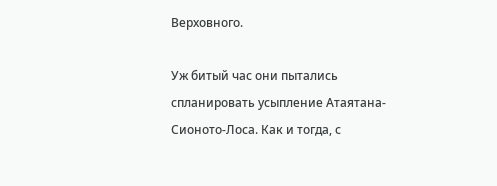Верховного.

Уж битый час они пытались спланировать усыпление Атаятана-Сионото-Лоса. Как и тогда, с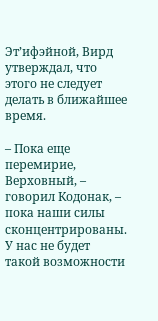Эт’ифэйной, Вирд утверждал, что этого не следует делать в ближайшее время.

– Пока еще перемирие, Верховный, – говорил Кодонак, – пока наши силы сконцентрированы. У нас не будет такой возможности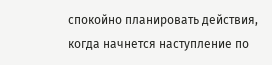спокойно планировать действия, когда начнется наступление по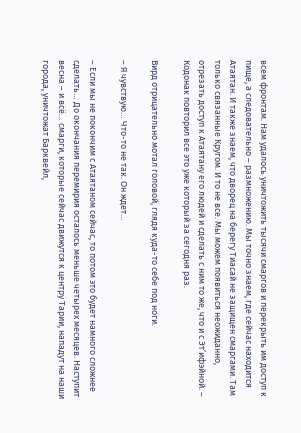всем фронтам. Нам удалось уничтожить тысячи смаргов и перекрыть им доступ к пище, а следовательно – размножению. Мы точно знаем, где сейчас находится Атаятан. И также знаем, что дворец на берегу Тиасай не защищен смаргами. Там только связанные Кругом. И то не все. Мы можем появиться неожиданно, отрезать доступ к Атаятану его людей и сделать с ним то же, что и с Эт’ифэйной. – Кодонак повторил все это уже который за сегодня раз.

Вирд отрицательно мотал головой, глядя куда-то себе под ноги.

– Я чувствую… Что-то не так. Он ждет…

– Если мы не покончим с Атаятаном сейчас, то потом это будет намного сложнее сделать… До окончания перемирия осталось меньше четырех месяцев. Наступит весна – и всё… смарги, которые сейчас движутся к центру Тарии, нападут на наши города, уничтожат Барквейл,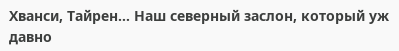Хванси, Тайрен… Наш северный заслон, который уж давно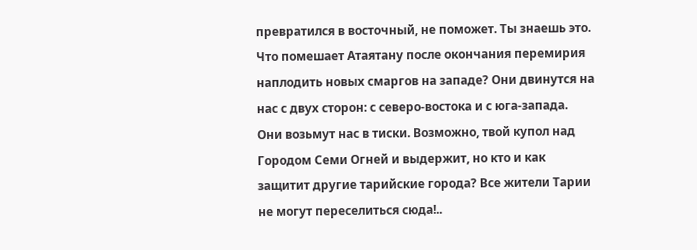превратился в восточный, не поможет. Ты знаешь это. Что помешает Атаятану после окончания перемирия наплодить новых смаргов на западе? Они двинутся на нас с двух сторон: с северо-востока и с юга-запада. Они возьмут нас в тиски. Возможно, твой купол над Городом Семи Огней и выдержит, но кто и как защитит другие тарийские города? Все жители Тарии не могут переселиться сюда!..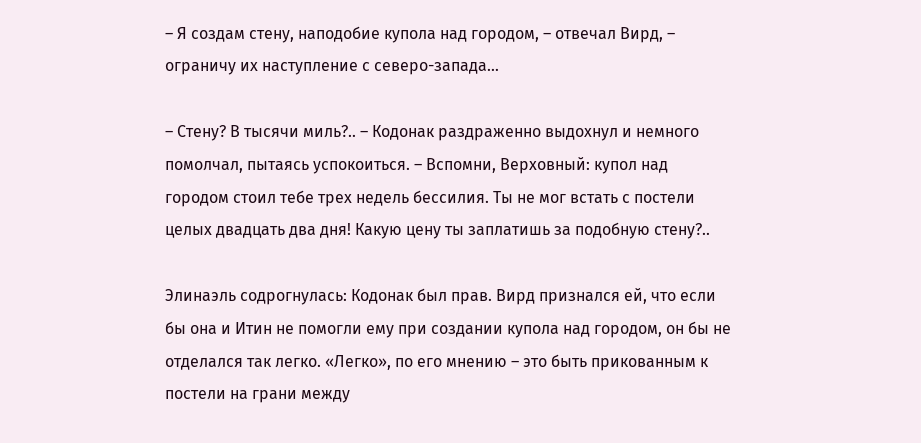– Я создам стену, наподобие купола над городом, – отвечал Вирд, – ограничу их наступление с северо-запада…

– Стену? В тысячи миль?.. – Кодонак раздраженно выдохнул и немного помолчал, пытаясь успокоиться. – Вспомни, Верховный: купол над городом стоил тебе трех недель бессилия. Ты не мог встать с постели целых двадцать два дня! Какую цену ты заплатишь за подобную стену?..

Элинаэль содрогнулась: Кодонак был прав. Вирд признался ей, что если бы она и Итин не помогли ему при создании купола над городом, он бы не отделался так легко. «Легко», по его мнению – это быть прикованным к постели на грани между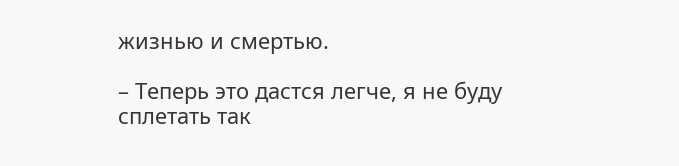жизнью и смертью.

– Теперь это дастся легче, я не буду сплетать так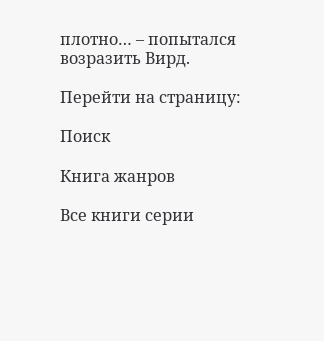плотно… – попытался возразить Вирд.

Перейти на страницу:

Поиск

Книга жанров

Все книги серии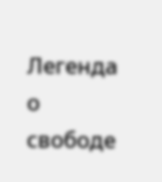Легенда о свободе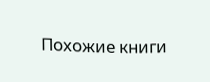Похожие книги